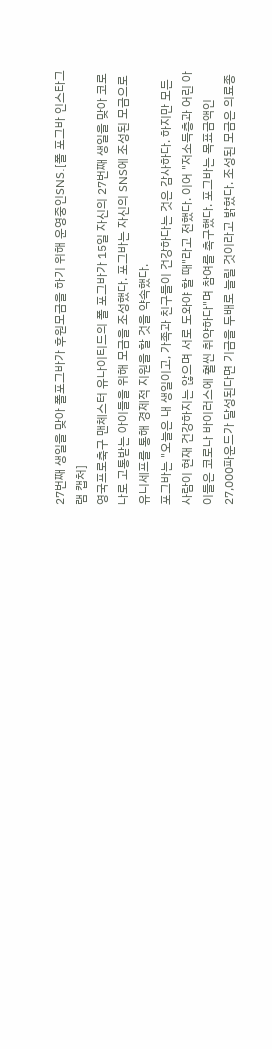27번째 생일을 맞아 폴포그바가 후원모금을 하기 위해 운영중인SNS.[폴 포그바 인스타그램 캡처]
영국프로축구 맨체스터 유나이티드의 폴 포그바가 15일 자신의 27번째 생일을 맞아 코로나로 고통받는 아이들을 위해 모금을 조성했다. 포그바는 자신의 SNS에 조성된 모금으로 유니세프를 통해 경제적 지원을 할 것을 약속했다.
포그바는 "오늘은 내 생일이고, 가족과 친구들이 건강하다는 것은 감사하다. 하지만 모든 사람이 현재 건강하지는 않으며 서로 도와야 할 때"라고 전했다. 이어 "저소득층과 어린 아이들은 코로나 바이러스에 훨씬 취약하다"며 참여를 촉구했다. 포그바는 목표금액인 27,000파운드가 달성된다면 기금을 두배로 늘릴 것이라고 밝혔다. 조성된 모금은 의료종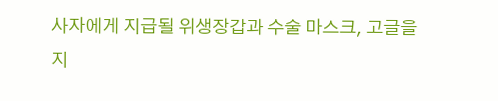사자에게 지급될 위생장갑과 수술 마스크, 고글을 지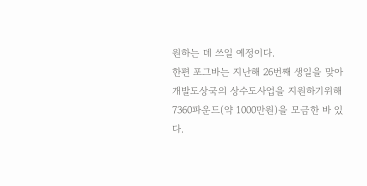원하는 데 쓰일 예정이다.
한편 포그바는 지난해 26번째 생일을 맞아 개발도상국의 상수도사업을 지원하기위해 7360파운드(약 1000만원)을 모금한 바 있다.